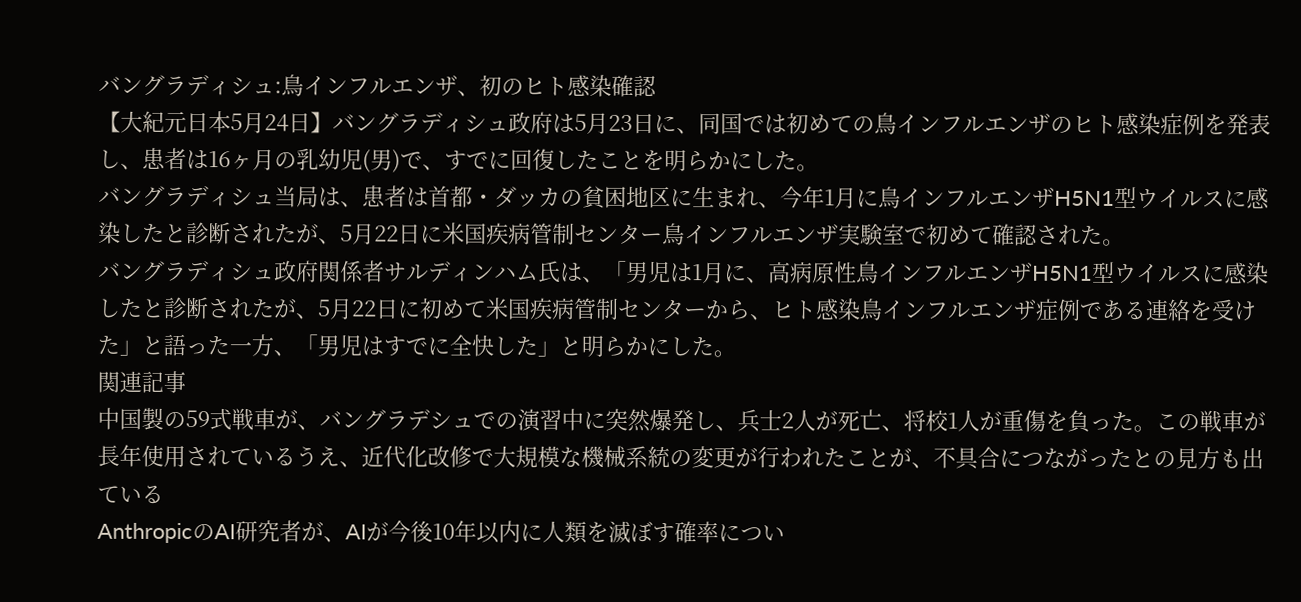バングラディシュ:鳥インフルエンザ、初のヒト感染確認
【大紀元日本5月24日】バングラディシュ政府は5月23日に、同国では初めての鳥インフルエンザのヒト感染症例を発表し、患者は16ヶ月の乳幼児(男)で、すでに回復したことを明らかにした。
バングラディシュ当局は、患者は首都・ダッカの貧困地区に生まれ、今年1月に鳥インフルエンザH5N1型ウイルスに感染したと診断されたが、5月22日に米国疾病管制センター鳥インフルエンザ実験室で初めて確認された。
バングラディシュ政府関係者サルディンハム氏は、「男児は1月に、高病原性鳥インフルエンザH5N1型ウイルスに感染したと診断されたが、5月22日に初めて米国疾病管制センターから、ヒト感染鳥インフルエンザ症例である連絡を受けた」と語った一方、「男児はすでに全快した」と明らかにした。
関連記事
中国製の59式戦車が、バングラデシュでの演習中に突然爆発し、兵士2人が死亡、将校1人が重傷を負った。この戦車が長年使用されているうえ、近代化改修で大規模な機械系統の変更が行われたことが、不具合につながったとの見方も出ている
AnthropicのAI研究者が、AIが今後10年以内に人類を滅ぼす確率につい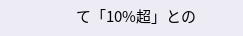て「10%超」との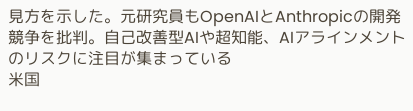見方を示した。元研究員もOpenAIとAnthropicの開発競争を批判。自己改善型AIや超知能、AIアラインメントのリスクに注目が集まっている
米国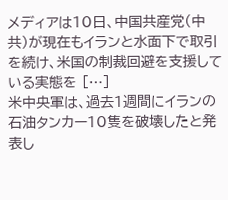メディアは10日、中国共産党(中共)が現在もイランと水面下で取引を続け、米国の制裁回避を支援している実態を […]
米中央軍は、過去1週間にイランの石油タンカー10隻を破壊したと発表し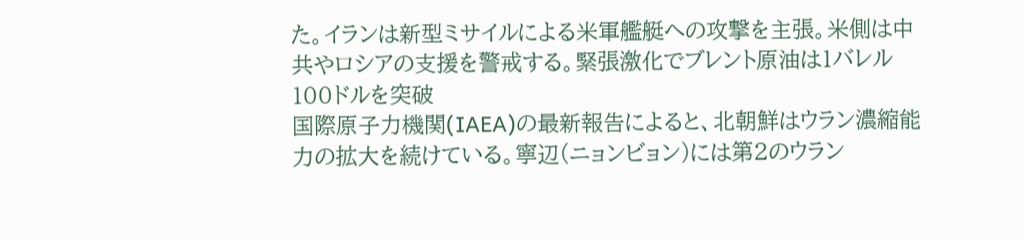た。イランは新型ミサイルによる米軍艦艇への攻撃を主張。米側は中共やロシアの支援を警戒する。緊張激化でブレント原油は1バレル100ドルを突破
国際原子力機関(IAEA)の最新報告によると、北朝鮮はウラン濃縮能力の拡大を続けている。寧辺(ニョンビョン)には第2のウラン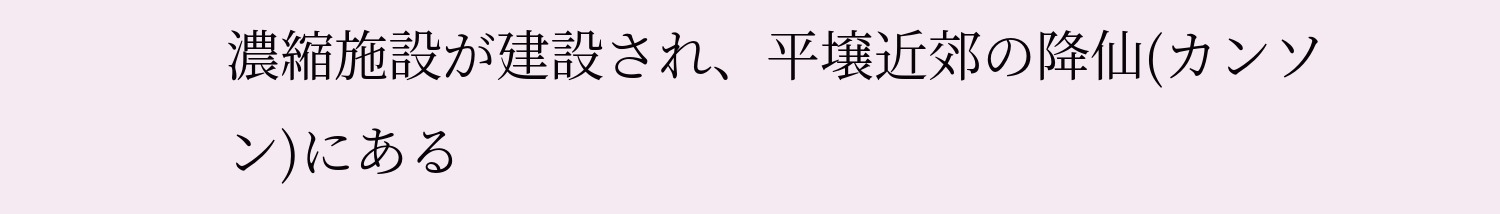濃縮施設が建設され、平壌近郊の降仙(カンソン)にある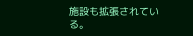施設も拡張されている。